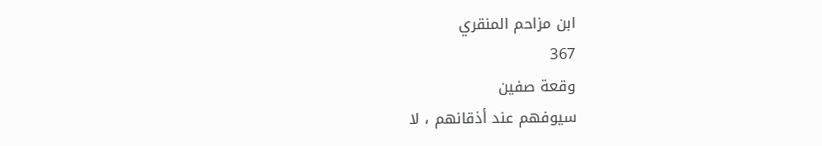ابن مزاحم المنقري
367
وقعة صفين
سيوفهم عند أذقانهم ، لا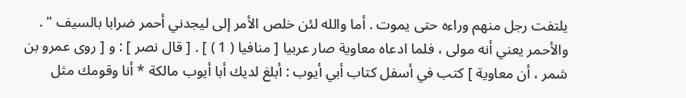يلتفت رجل منهم وراءه حتى يموت . أما والله لئن خلص الأمر إلى ليجدني أحمر ضرابا بالسيف " . والأحمر يعني أنه مولى ، فلما ادعاه معاوية صار عربيا [ منافيا ( 1 ) ] . [ قال نصر ] : و [ روى عمرو بن شمر ، أن معاوية ] كتب في أسفل كتاب أبي أيوب : أبلغ لديك أبا أيوب مالكة * أنا وقومك مثل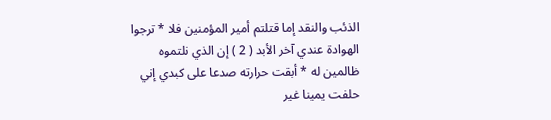الذئب والنقد إما قتلتم أمير المؤمنين فلا * ترجوا الهوادة عندي آخر الأبد ( 2 ) إن الذي نلتموه ظالمين له * أبقت حرارته صدعا على كبدي إني حلفت يمينا غير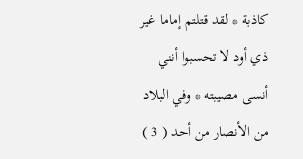كاذبة * لقد قتلتم إماما غير ذي أود لا تحسبوا أنني أنسى مصيبته * وفي البلاد من الأنصار من أحد ( 3 )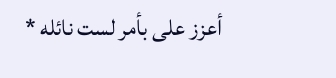أعزز على بأمر لست نائله *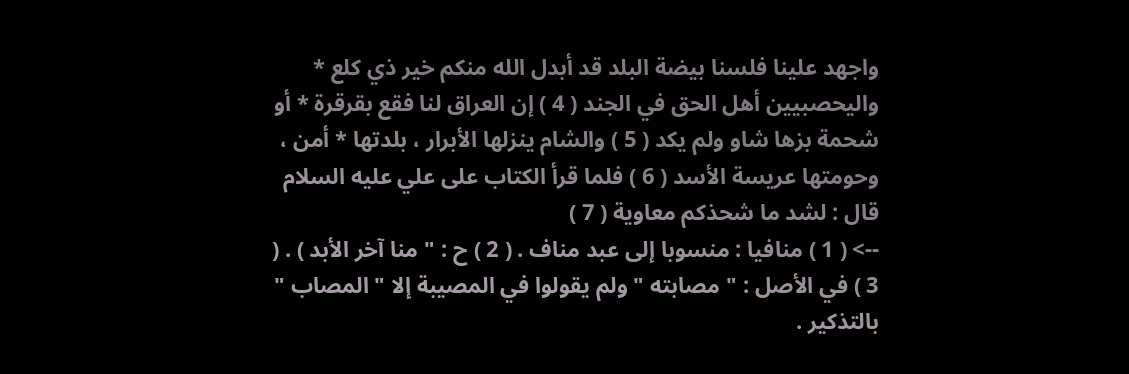واجهد علينا فلسنا بيضة البلد قد أبدل الله منكم خير ذي كلع * واليحصبيين أهل الحق في الجند ( 4 ) إن العراق لنا فقع بقرقرة * أو شحمة بزها شاو ولم يكد ( 5 ) والشام ينزلها الأبرار ، بلدتها * أمن ، وحومتها عريسة الأسد ( 6 ) فلما قرأ الكتاب على علي عليه السلام قال : لشد ما شحذكم معاوية ( 7 )
--> ( 1 ) منافيا : منسوبا إلى عبد مناف . ( 2 ) ح : " منا آخر الأبد ) . ( 3 ) في الأصل : " مصابته " ولم يقولوا في المصيبة إلا " المصاب " بالتذكير .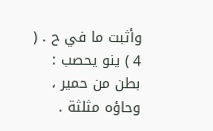وأثبت ما في ح . ( 4 ) ينو يحصب : بطن من حمير ، وحاؤه مثلثة .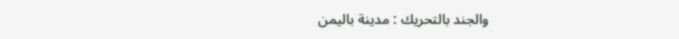والجند بالتحريك : مدينة باليمن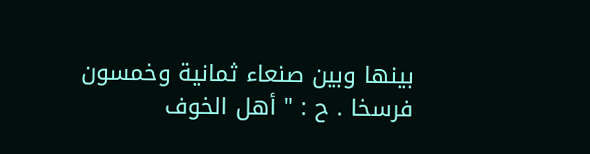بينها وبين صنعاء ثمانية وخمسون فرسخا . ح : " أهل الخوف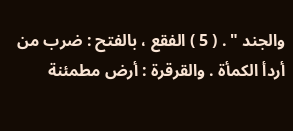والجند " . ( 5 ) الفقع ، بالفتح : ضرب من أردأ الكمأة . والقرقرة : أرض مطمئنة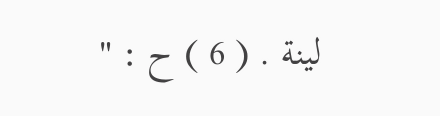لينة . ( 6 ) ح : "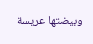وبيضتها عريسة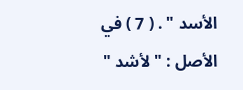الأسد " . ( 7 ) في الأصل : " لأشد "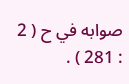صوابه في ح ( 2 : 281 ) .